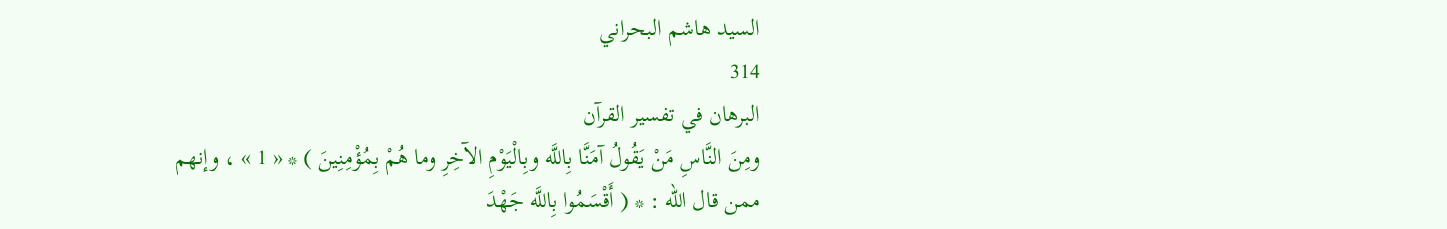السيد هاشم البحراني
314
البرهان في تفسير القرآن
ومِنَ النَّاسِ مَنْ يَقُولُ آمَنَّا بِاللَّه وبِالْيَوْمِ الآخِرِ وما هُمْ بِمُؤْمِنِينَ ) * « 1 » ، وإنهم ممن قال الله : * ( أَقْسَمُوا بِاللَّه جَهْدَ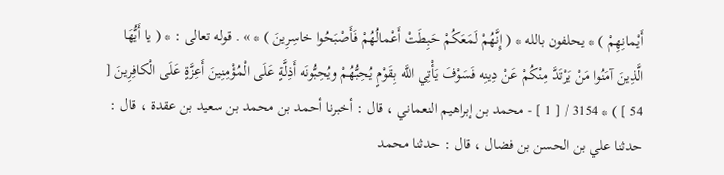أَيْمانِهِمْ ) * يحلفون بالله * ( إِنَّهُمْ لَمَعَكُمْ حَبِطَتْ أَعْمالُهُمْ فَأَصْبَحُوا خاسِرِينَ ) * » . قوله تعالى : * ( يا أَيُّهَا الَّذِينَ آمَنُوا مَنْ يَرْتَدَّ مِنْكُمْ عَنْ دِينِه فَسَوْفَ يَأْتِي اللَّه بِقَوْمٍ يُحِبُّهُمْ ويُحِبُّونَه أَذِلَّةٍ عَلَى الْمُؤْمِنِينَ أَعِزَّةٍ عَلَى الْكافِرِينَ [ 54 ] ) * 3154 / [ 1 ] - محمد بن إبراهيم النعماني ، قال : أخبرنا أحمد بن محمد بن سعيد بن عقدة ، قال : حدثنا علي بن الحسن بن فضال ، قال : حدثنا محمد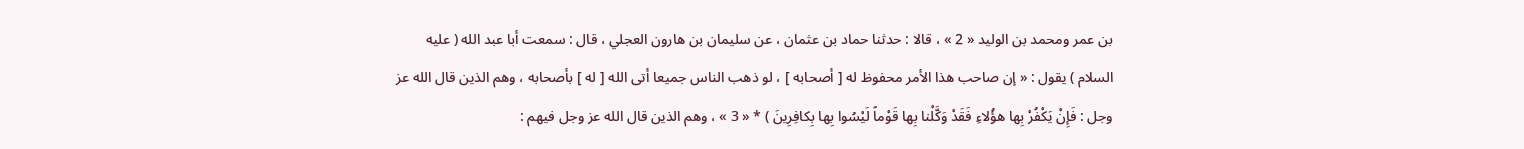بن عمر ومحمد بن الوليد « 2 » ، قالا : حدثنا حماد بن عثمان ، عن سليمان بن هارون العجلي ، قال : سمعت أبا عبد الله ( عليه السلام ) يقول : « إن صاحب هذا الأمر محفوظ له [ أصحابه ] ، لو ذهب الناس جميعا أتى الله [ له ] بأصحابه ، وهم الذين قال الله عز وجل : فَإِنْ يَكْفُرْ بِها هؤُلاءِ فَقَدْ وَكَّلْنا بِها قَوْماً لَيْسُوا بِها بِكافِرِينَ ) * « 3 » ، وهم الذين قال الله عز وجل فيهم :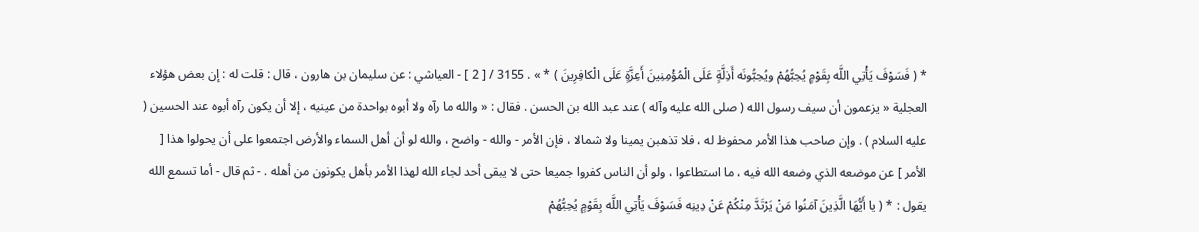* ( فَسَوْفَ يَأْتِي اللَّه بِقَوْمٍ يُحِبُّهُمْ ويُحِبُّونَه أَذِلَّةٍ عَلَى الْمُؤْمِنِينَ أَعِزَّةٍ عَلَى الْكافِرِينَ ) * » . 3155 / [ 2 ] - العياشي : عن سليمان بن هارون ، قال : قلت له : إن بعض هؤلاء العجلية « يزعمون أن سيف رسول الله ( صلى الله عليه وآله ) عند عبد الله بن الحسن . فقال : « والله ما رآه ولا أبوه بواحدة من عينيه ، إلا أن يكون رآه أبوه عند الحسين ( عليه السلام ) . وإن صاحب هذا الأمر محفوظ له ، فلا تذهبن يمينا ولا شمالا ، فإن الأمر - والله - واضح ، والله لو أن أهل السماء والأرض اجتمعوا على أن يحولوا هذا [ الأمر ] عن موضعه الذي وضعه الله فيه ، ما استطاعوا ، ولو أن الناس كفروا جميعا حتى لا يبقى أحد لجاء الله لهذا الأمر بأهل يكونون من أهله . - ثم قال - أما تسمع الله يقول : * ( يا أَيُّهَا الَّذِينَ آمَنُوا مَنْ يَرْتَدَّ مِنْكُمْ عَنْ دِينِه فَسَوْفَ يَأْتِي اللَّه بِقَوْمٍ يُحِبُّهُمْ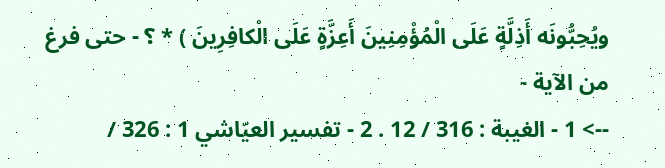ويُحِبُّونَه أَذِلَّةٍ عَلَى الْمُؤْمِنِينَ أَعِزَّةٍ عَلَى الْكافِرِينَ ) * ؟ - حتى فرغ من الآية -
--> 1 - الغيبة : 316 / 12 . 2 - تفسير العيّاشي 1 : 326 /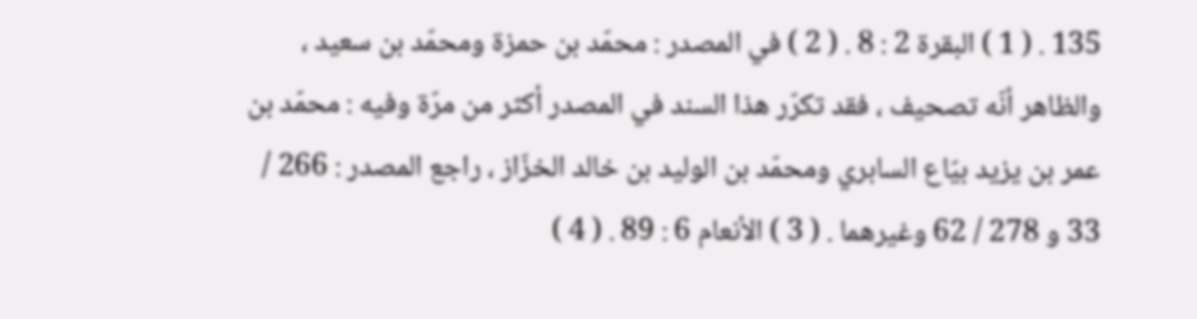135 . ( 1 ) البقرة 2 : 8 . ( 2 ) في المصدر : محمّد بن حمزة ومحمّد بن سعيد ، والظاهر أنّه تصحيف ، فقد تكرّر هذا السند في المصدر أكثر من مرّة وفيه : محمّد بن عمر بن يزيد بيّاع السابري ومحمّد بن الوليد بن خالد الخزّاز ، راجع المصدر : 266 / 33 و 278 / 62 وغيرهما . ( 3 ) الأنعام 6 : 89 . ( 4 )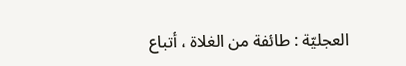العجليّة : طائفة من الغلاة ، أتباع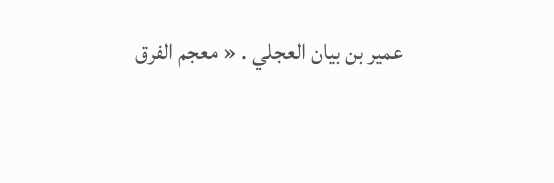عمير بن بيان العجلي . « معجم الفرق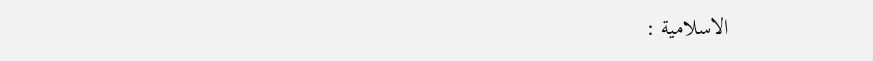الاسلامية :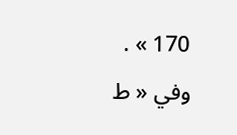170 » . وفي « ط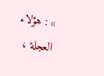» : هؤلاء العجلة ،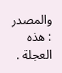والمصدر : هذه العجلة .